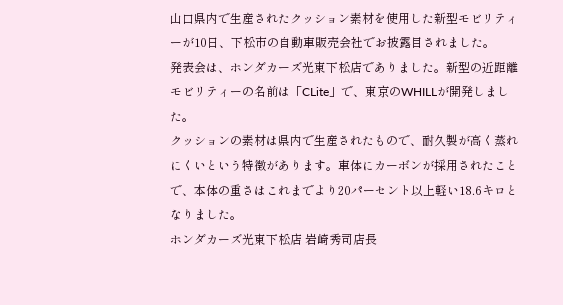山口県内で生産されたクッション素材を使用した新型モビリティーが10日、下松市の自動車販売会社でお披露目されました。
発表会は、ホンダカーズ光東下松店でありました。新型の近距離モビリティーの名前は「CLite」で、東京のWHILLが開発しました。
クッションの素材は県内で生産されたもので、耐久製が高く蒸れにくいという特徴があります。車体にカーボンが採用されたことで、本体の重さはこれまでより20パーセント以上軽い18.6キロとなりました。
ホンダカーズ光東下松店 岩崎秀司店長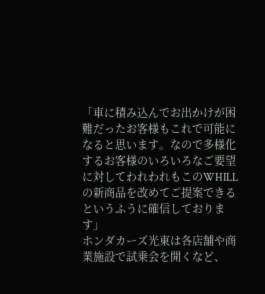「車に積み込んでお出かけが困難だったお客様もこれで可能になると思います。なので多様化するお客様のいろいろなご要望に対してわれわれもこのWHILLの新商品を改めてご提案できるというふうに確信しております」
ホンダカーズ光東は各店舗や商業施設で試乗会を開くなど、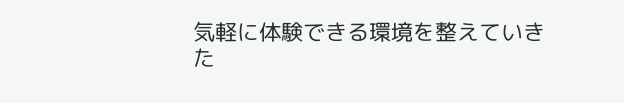気軽に体験できる環境を整えていきた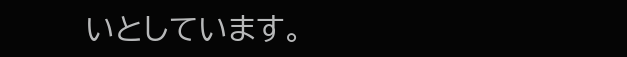いとしています。